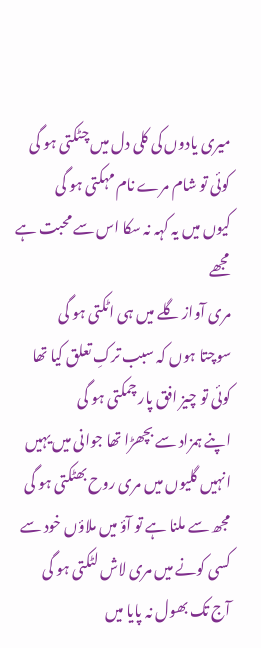میری یادوں کی کلی دل میں چٹکتی ہو گی
کوئی تو شام مرے نام مہکتی ہو گی
کیوں میں یہ کہہ نہ سکا اس سے محبت ہے مجھے
مری آواز گلے میں ہی اٹکتی ہو گی
سوچتا ہوں کہ سبب ترکِ تعلق کیا تھا
کوئی تو چیز افق پار چمکتی ہو گی
اپنے ہمزاد سے بچھڑا تھا جوانی میں یہیں
انہیں گلیوں میں مری روح بھٹکتی ہو گی
مجھ سے ملنا ہے تو آؤ میں ملاؤں خود سے
کسی کونے میں مری لاش لٹکتی ہو گی
آج تک بھول نہ پایا میں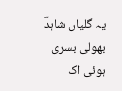یہ گلیاں شاہدؔ
بھولی بسری ہوئی اک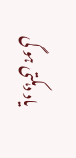یاد دہکتی ہو گی